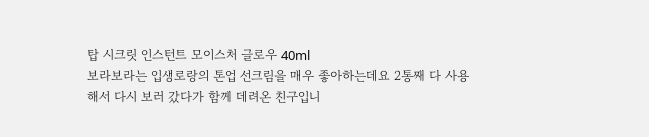탑 시크릿 인스턴트 모이스처 글로우 40ml
보라보라는 입생로랑의 톤업 선크림을 매우 좋아하는데요 2통째 다 사용해서 다시 보러 갔다가 함께 데려온 친구입니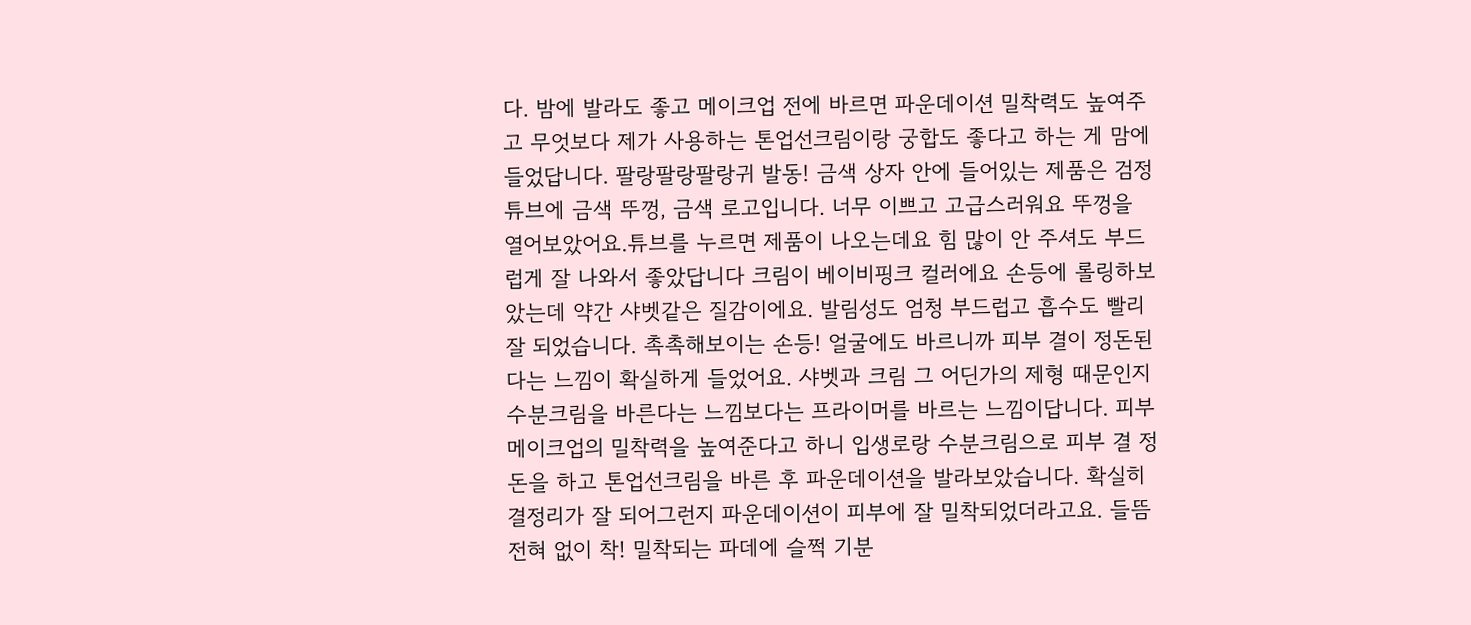다. 밤에 발라도 좋고 메이크업 전에 바르면 파운데이션 밀착력도 높여주고 무엇보다 제가 사용하는 톤업선크림이랑 궁합도 좋다고 하는 게 맘에 들었답니다. 팔랑팔랑팔랑귀 발동! 금색 상자 안에 들어있는 제품은 검정 튜브에 금색 뚜껑, 금색 로고입니다. 너무 이쁘고 고급스러워요 뚜껑을 열어보았어요.튜브를 누르면 제품이 나오는데요 힘 많이 안 주셔도 부드럽게 잘 나와서 좋았답니다 크림이 베이비핑크 컬러에요 손등에 롤링하보았는데 약간 샤벳같은 질감이에요. 발림성도 엄청 부드럽고 흡수도 빨리 잘 되었습니다. 촉촉해보이는 손등! 얼굴에도 바르니까 피부 결이 정돈된다는 느낌이 확실하게 들었어요. 샤벳과 크림 그 어딘가의 제형 때문인지 수분크림을 바른다는 느낌보다는 프라이머를 바르는 느낌이답니다. 피부 메이크업의 밀착력을 높여준다고 하니 입생로랑 수분크림으로 피부 결 정돈을 하고 톤업선크림을 바른 후 파운데이션을 발라보았습니다. 확실히 결정리가 잘 되어그런지 파운데이션이 피부에 잘 밀착되었더라고요. 들뜸 전혀 없이 착! 밀착되는 파데에 슬쩍 기분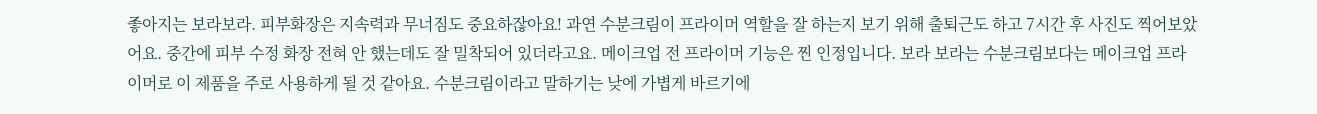좋아지는 보라보라. 피부화장은 지속력과 무너짐도 중요하잖아요! 과연 수분크림이 프라이머 역할을 잘 하는지 보기 위해 출퇴근도 하고 7시간 후 사진도 찍어보았어요. 중간에 피부 수정 화장 전혀 안 했는데도 잘 밀착되어 있더라고요. 메이크업 전 프라이머 기능은 찐 인정입니다. 보라 보라는 수분크림보다는 메이크업 프라이머로 이 제품을 주로 사용하게 될 것 같아요. 수분크림이라고 말하기는 낮에 가볍게 바르기에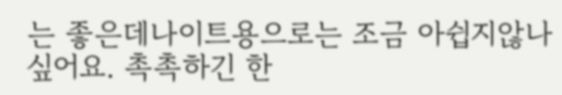는 좋은데나이트용으로는 조금 아쉽지않나 싶어요. 촉촉하긴 한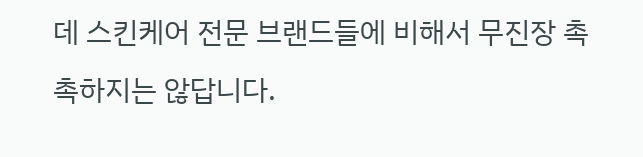데 스킨케어 전문 브랜드들에 비해서 무진장 촉촉하지는 않답니다.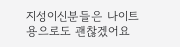지성이신분들은 나이트용으로도 괜찮겠어요